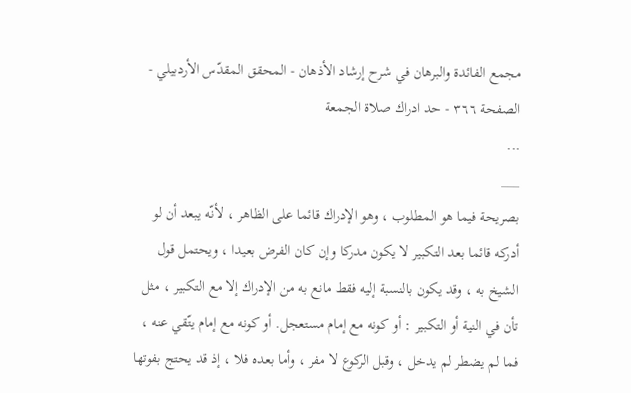مجمع الفائدة والبرهان في شرح إرشاد الأذهان - المحقق المقدّس الأردبيلي - الصفحة ٣٦٦ - حد ادراك صلاة الجمعة
...
___
بصريحة فيما هو المطلوب ، وهو الإدراك قائما على الظاهر ، لأنّه يبعد أن لو أدركه قائما بعد التكبير لا يكون مدركا وإن كان الفرض بعيدا ، ويحتمل قول الشيخ به ، وقد يكون بالنسبة إليه فقط مانع به من الإدراك إلا مع التكبير ، مثل تأن في النية أو التكبير : أو كونه مع إمام مستعجل. أو كونه مع إمام يتّقي عنه ، فما لم يضطر لم يدخل ، وقبل الركوع لا مفر ، وأما بعده فلا ، إذ قد يحتج بفوتها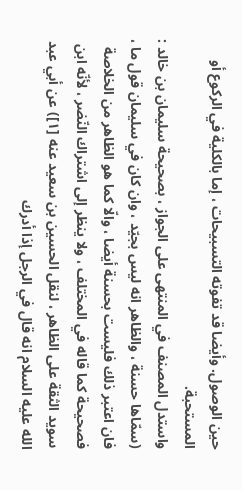حين الوصول. وأيضا قد تفوته التسبيحات ، إما بالكلية في الركوع أو المستحبة.
واستدل المصنف في المنتهى على الجواز ، بصحيحة سليمان بن خالد : (سمّاها حسنة ، والظاهر انه ليس بجيّد ، وان كان في سليمان قول ما ، فان اعتبر ذلك فليست بحسنة أيضا ، والّا كما هو الظاهر من الخلاصة فصحيحة كما قاله في المختلف ، ولا ينظر إلى اشتراك النّضر ، لأنّه ابن سويد الثقة على الظاهر ، لنقل الحسين بن سعيد عنه [١]) عن أبي عبد الله عليه السلام انه قال في الرجل إذا أدرك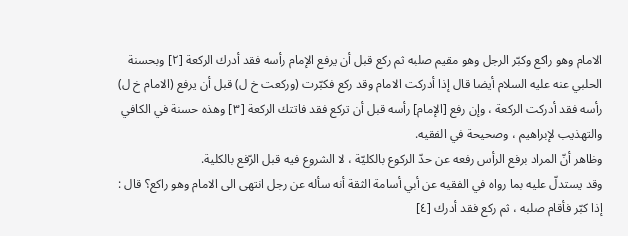الامام وهو راكع وكبّر الرجل وهو مقيم صلبه ثم ركع قبل أن يرفع الإمام رأسه فقد أدرك الركعة [٢] وبحسنة الحلبي عنه عليه السلام أيضا قال إذا أدركت الامام وقد ركع فكبّرت (وركعت خ ل) قبل أن يرفع (الامام خ ل) رأسه فقد أدركت الركعة ، وإن رفع [الإمام] رأسه قبل أن تركع فقد فاتتك الركعة [٣] وهذه حسنة في الكافي والتهذيب لإبراهيم ، وصحيحة في الفقيه.
وظاهر أنّ المراد برفع الرأس رفعه عن حدّ الركوع بالكليّة ، لا الشروع فيه قبل الرّفع بالكلية.
وقد يستدلّ عليه بما رواه في الفقيه عن أبي أسامة الثقة أنه سأله عن رجل انتهى الى الامام وهو راكع؟ قال : إذا كبّر فأقام صلبه ، ثم ركع فقد أدرك [٤]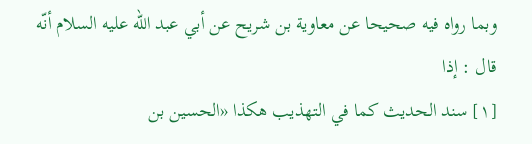وبما رواه فيه صحيحا عن معاوية بن شريح عن أبي عبد الله عليه السلام أنّه قال : إذا
[١] سند الحديث كما في التهذيب هكذا «الحسين بن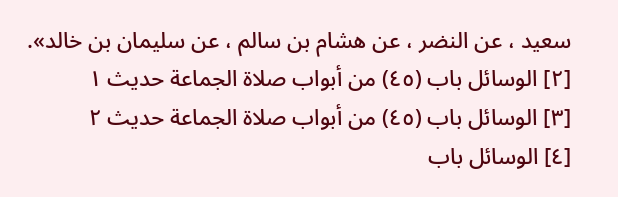سعيد ، عن النضر ، عن هشام بن سالم ، عن سليمان بن خالد».
[٢] الوسائل باب (٤٥) من أبواب صلاة الجماعة حديث ١
[٣] الوسائل باب (٤٥) من أبواب صلاة الجماعة حديث ٢
[٤] الوسائل باب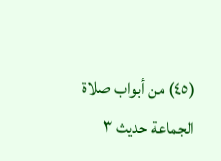(٤٥) من أبواب صلاة الجماعة حديث ٣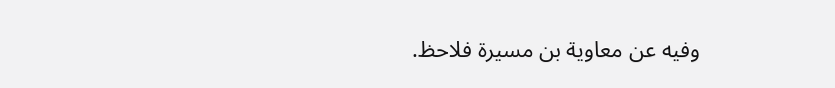وفيه عن معاوية بن مسيرة فلاحظ.